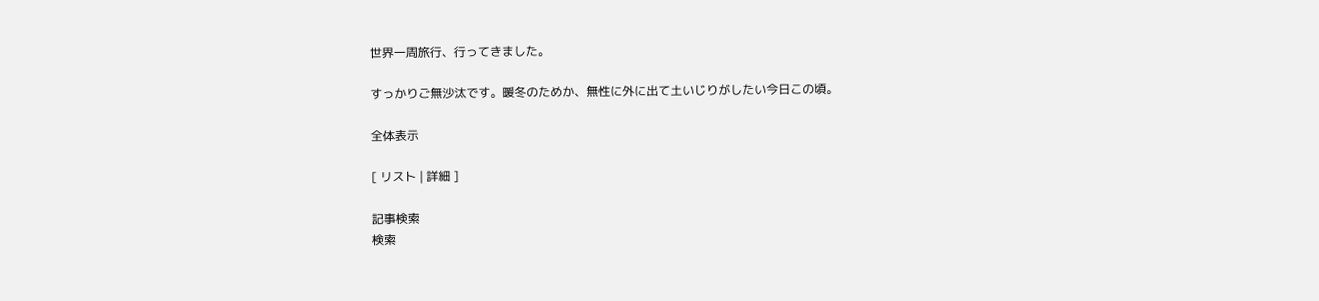世界一周旅行、行ってきました。

すっかりご無沙汰です。暖冬のためか、無性に外に出て土いじりがしたい今日この頃。

全体表示

[ リスト | 詳細 ]

記事検索
検索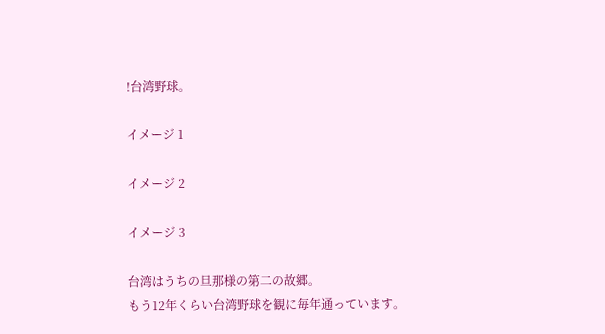!台湾野球。

イメージ 1

イメージ 2

イメージ 3

台湾はうちの旦那様の第二の故郷。
もう12年くらい台湾野球を観に毎年通っています。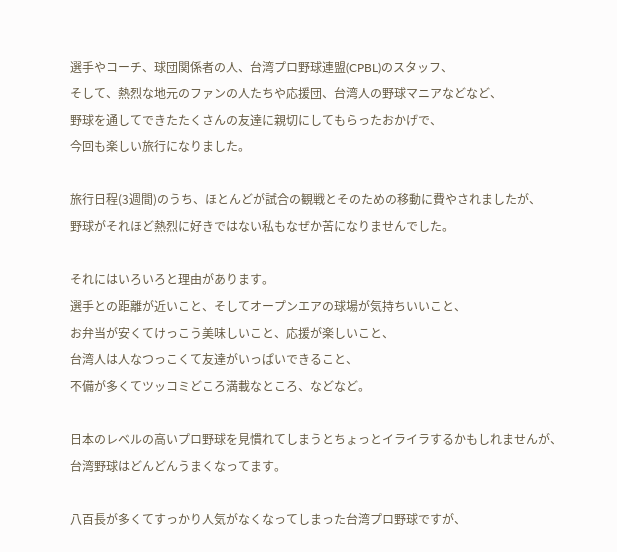選手やコーチ、球団関係者の人、台湾プロ野球連盟(CPBL)のスタッフ、
そして、熱烈な地元のファンの人たちや応援団、台湾人の野球マニアなどなど、
野球を通してできたたくさんの友達に親切にしてもらったおかげで、
今回も楽しい旅行になりました。

旅行日程(3週間)のうち、ほとんどが試合の観戦とそのための移動に費やされましたが、
野球がそれほど熱烈に好きではない私もなぜか苦になりませんでした。

それにはいろいろと理由があります。
選手との距離が近いこと、そしてオープンエアの球場が気持ちいいこと、
お弁当が安くてけっこう美味しいこと、応援が楽しいこと、
台湾人は人なつっこくて友達がいっぱいできること、
不備が多くてツッコミどころ満載なところ、などなど。

日本のレベルの高いプロ野球を見慣れてしまうとちょっとイライラするかもしれませんが、
台湾野球はどんどんうまくなってます。

八百長が多くてすっかり人気がなくなってしまった台湾プロ野球ですが、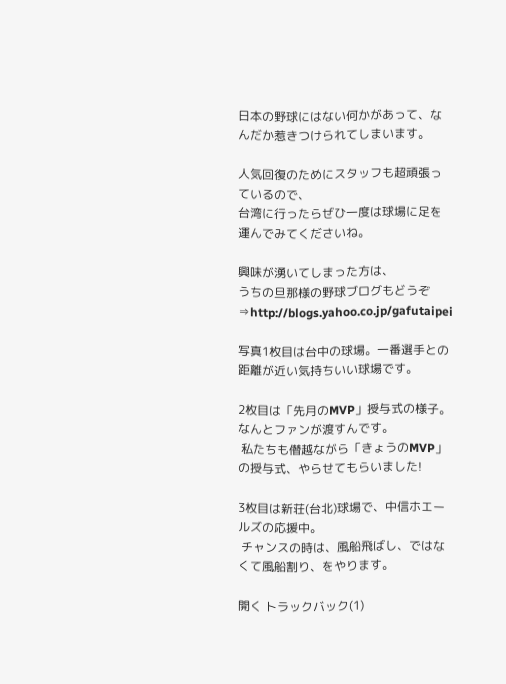日本の野球にはない何かがあって、なんだか惹きつけられてしまいます。

人気回復のためにスタッフも超頑張っているので、
台湾に行ったらぜひ一度は球場に足を運んでみてくださいね。

興味が湧いてしまった方は、
うちの旦那様の野球ブログもどうぞ⇒http://blogs.yahoo.co.jp/gafutaipei

写真1枚目は台中の球場。一番選手との距離が近い気持ちいい球場です。

2枚目は「先月のMVP」授与式の様子。なんとファンが渡すんです。
 私たちも僭越ながら「きょうのMVP」の授与式、やらせてもらいました!

3枚目は新荘(台北)球場で、中信ホエールズの応援中。
 チャンスの時は、風船飛ばし、ではなくて風船割り、をやります。

開く トラックバック(1)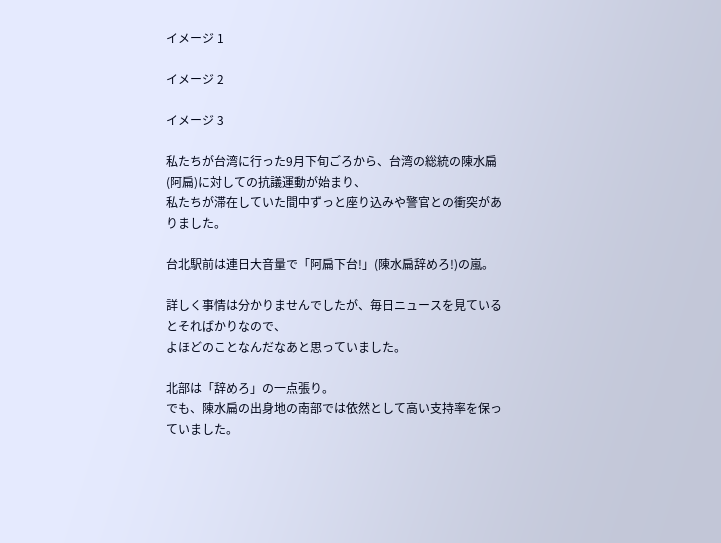イメージ 1

イメージ 2

イメージ 3

私たちが台湾に行った9月下旬ごろから、台湾の総統の陳水扁(阿扁)に対しての抗議運動が始まり、
私たちが滞在していた間中ずっと座り込みや警官との衝突がありました。

台北駅前は連日大音量で「阿扁下台!」(陳水扁辞めろ!)の嵐。

詳しく事情は分かりませんでしたが、毎日ニュースを見ているとそればかりなので、
よほどのことなんだなあと思っていました。

北部は「辞めろ」の一点張り。
でも、陳水扁の出身地の南部では依然として高い支持率を保っていました。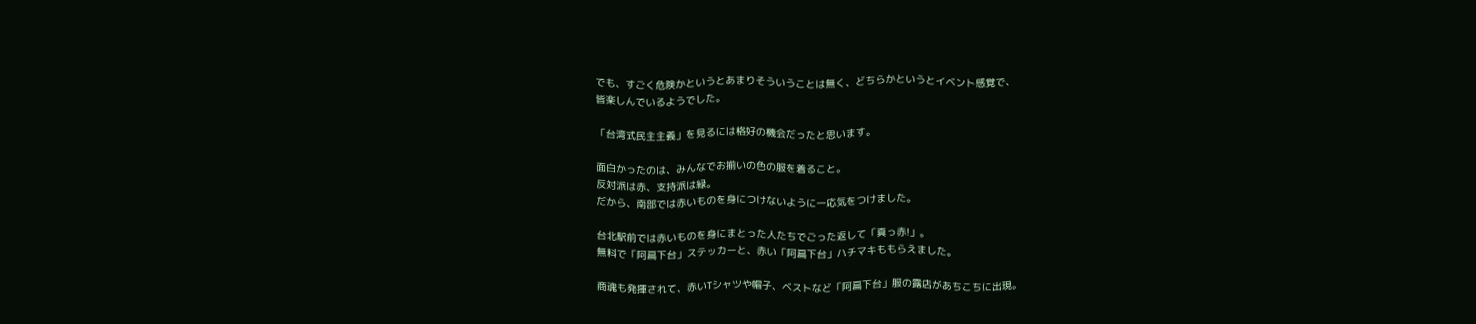でも、すごく危険かというとあまりそういうことは無く、どちらかというとイベント感覚で、
皆楽しんでいるようでした。

「台湾式民主主義」を見るには格好の機会だったと思います。

面白かったのは、みんなでお揃いの色の服を着ること。
反対派は赤、支持派は緑。
だから、南部では赤いものを身につけないように一応気をつけました。

台北駅前では赤いものを身にまとった人たちでごった返して「真っ赤!」。
無料で「阿扁下台」ステッカーと、赤い「阿扁下台」ハチマキももらえました。

商魂も発揮されて、赤いTシャツや帽子、ベストなど「阿扁下台」服の露店があちこちに出現。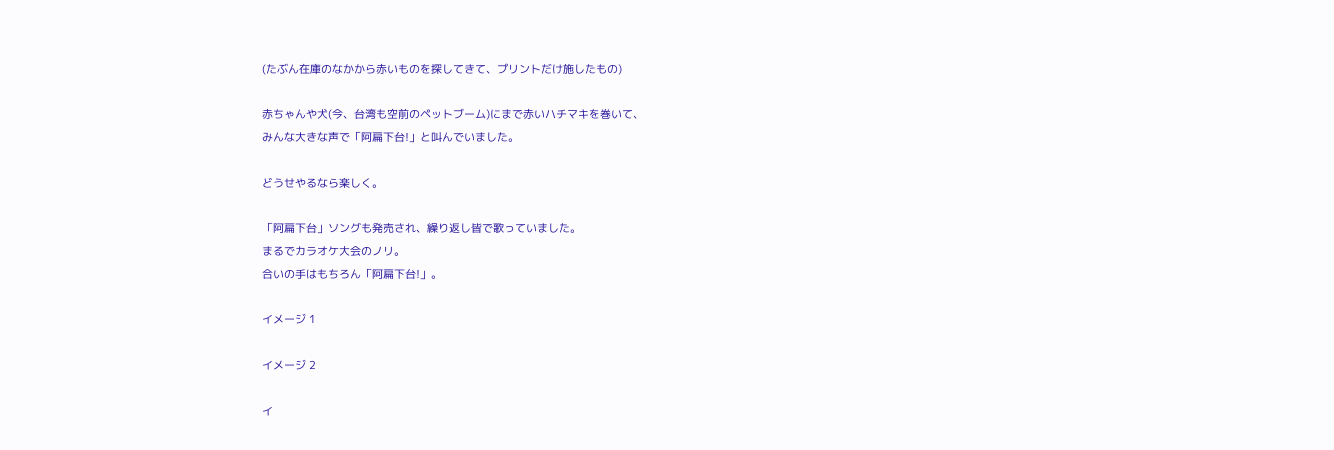(たぶん在庫のなかから赤いものを探してきて、プリントだけ施したもの)

赤ちゃんや犬(今、台湾も空前のペットブーム)にまで赤いハチマキを巻いて、
みんな大きな声で「阿扁下台!」と叫んでいました。

どうせやるなら楽しく。

「阿扁下台」ソングも発売され、繰り返し皆で歌っていました。
まるでカラオケ大会のノリ。
合いの手はもちろん「阿扁下台!」。

イメージ 1

イメージ 2

イ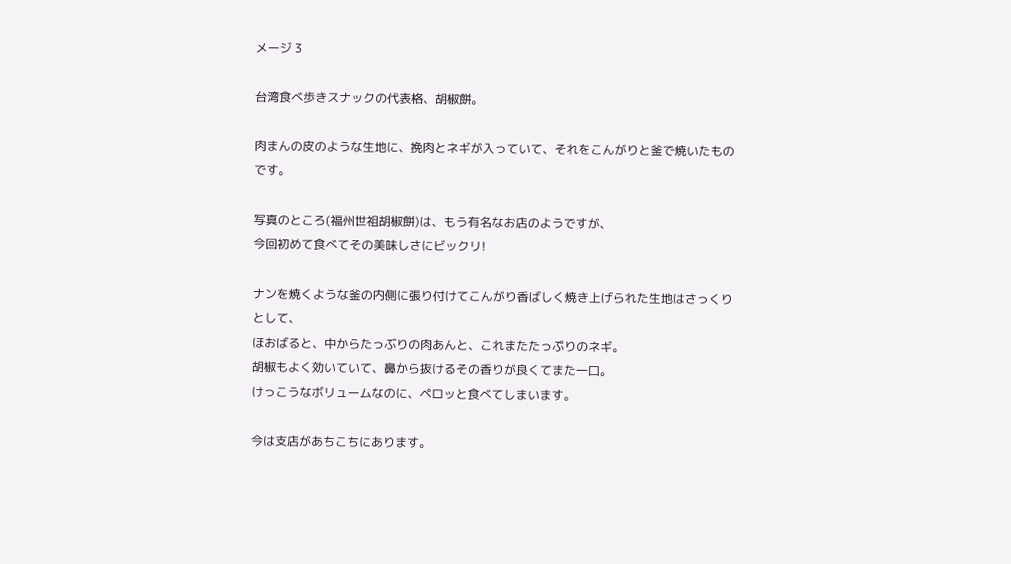メージ 3

台湾食べ歩きスナックの代表格、胡椒餅。

肉まんの皮のような生地に、挽肉とネギが入っていて、それをこんがりと釜で焼いたものです。

写真のところ(福州世祖胡椒餅)は、もう有名なお店のようですが、
今回初めて食べてその美味しさにビックリ!

ナンを焼くような釜の内側に張り付けてこんがり香ばしく焼き上げられた生地はさっくりとして、
ほおばると、中からたっぶりの肉あんと、これまたたっぷりのネギ。
胡椒もよく効いていて、鼻から抜けるその香りが良くてまた一口。
けっこうなボリュームなのに、ペロッと食べてしまいます。

今は支店があちこちにあります。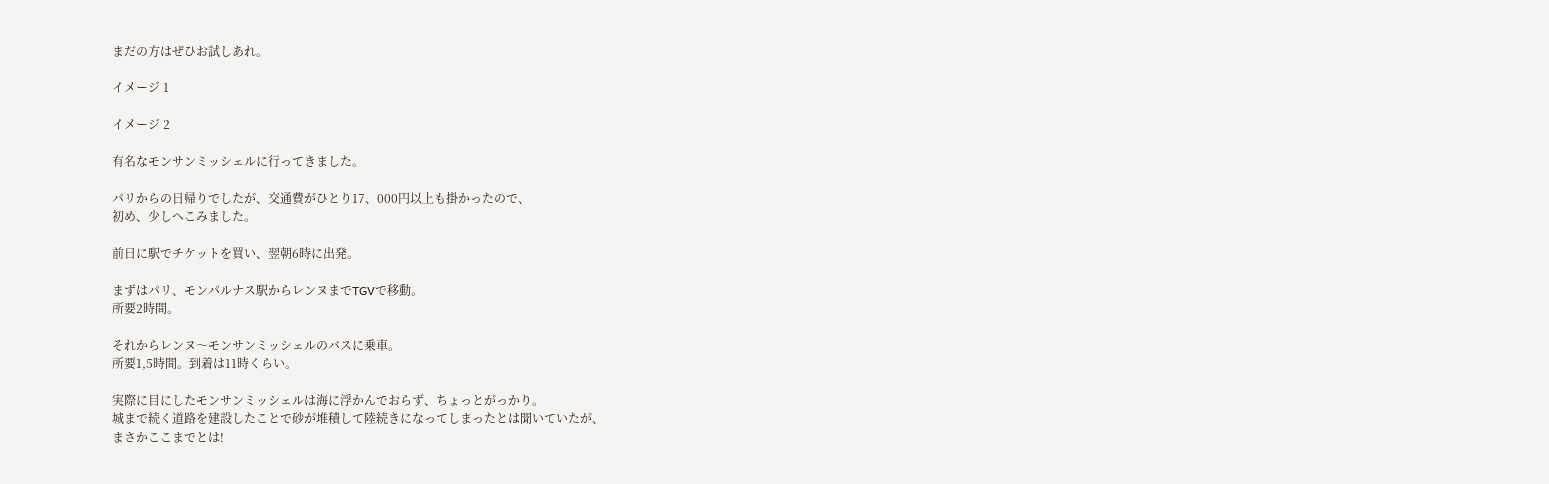まだの方はぜひお試しあれ。

イメージ 1

イメージ 2

有名なモンサンミッシェルに行ってきました。

パリからの日帰りでしたが、交通費がひとり17、000円以上も掛かったので、
初め、少しへこみました。

前日に駅でチケットを買い、翌朝6時に出発。

まずはパリ、モンパルナス駅からレンヌまでTGVで移動。
所要2時間。

それからレンヌ〜モンサンミッシェルのバスに乗車。
所要1,5時間。到着は11時くらい。

実際に目にしたモンサンミッシェルは海に浮かんでおらず、ちょっとがっかり。
城まで続く道路を建設したことで砂が堆積して陸続きになってしまったとは聞いていたが、
まさかここまでとは!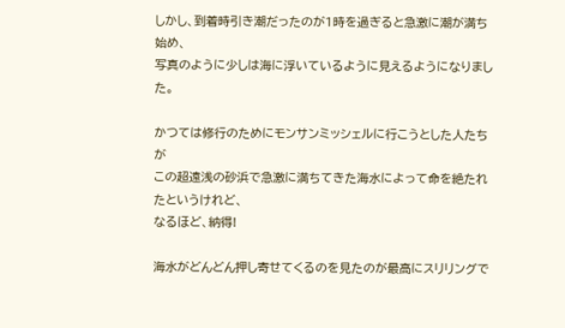しかし、到着時引き潮だったのが1時を過ぎると急激に潮が満ち始め、
写真のように少しは海に浮いているように見えるようになりました。

かつては修行のためにモンサンミッシェルに行こうとした人たちが
この超遠浅の砂浜で急激に満ちてきた海水によって命を絶たれたというけれど、
なるほど、納得!

海水がどんどん押し寄せてくるのを見たのが最高にスリリングで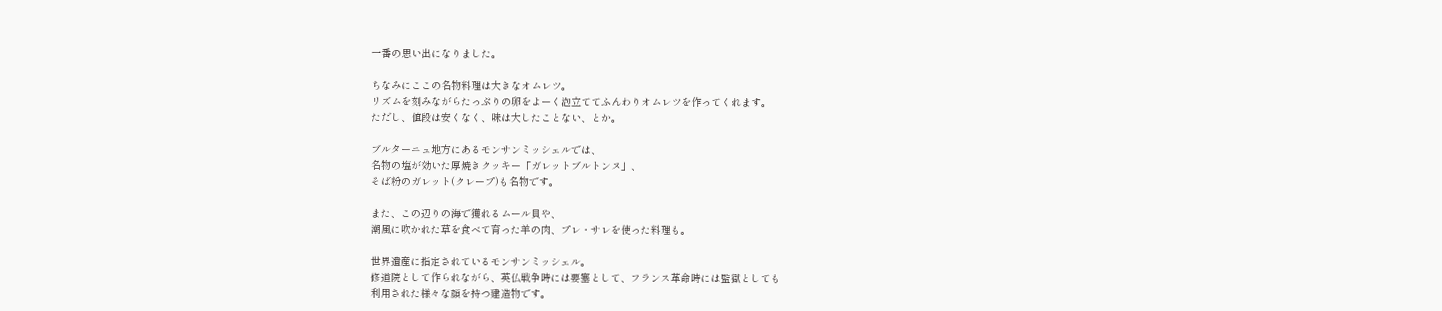一番の思い出になりました。

ちなみにここの名物料理は大きなオムレツ。
リズムを刻みながらたっぷりの卵をよーく泡立ててふんわりオムレツを作ってくれます。
ただし、値段は安くなく、味は大したことない、とか。

ブルターニュ地方にあるモンサンミッシェルでは、
名物の塩が効いた厚焼きクッキー「ガレットブルトンヌ」、
そば粉のガレット(クレープ)も名物です。

また、この辺りの海で獲れるムール貝や、
潮風に吹かれた草を食べて育った羊の肉、プレ・サレを使った料理も。

世界遺産に指定されているモンサンミッシェル。
修道院として作られながら、英仏戦争時には要塞として、フランス革命時には監獄としても
利用された様々な顔を持つ建造物です。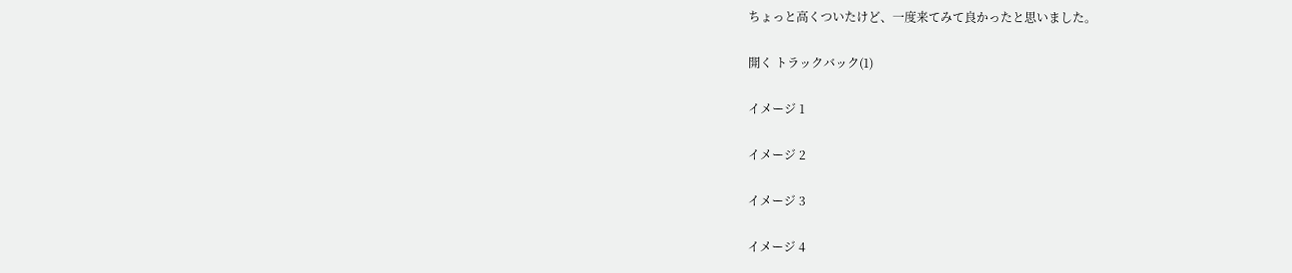ちょっと高くついたけど、一度来てみて良かったと思いました。

開く トラックバック(1)

イメージ 1

イメージ 2

イメージ 3

イメージ 4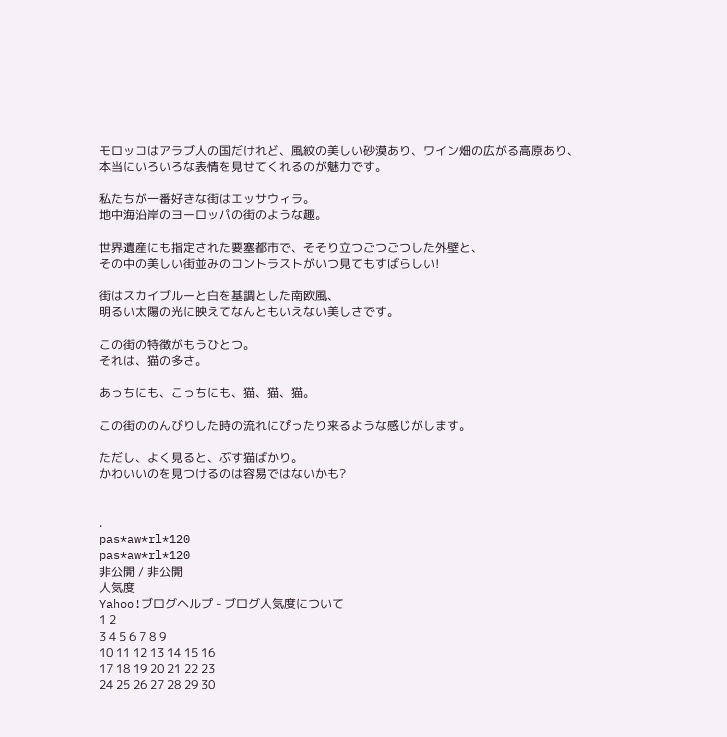モロッコはアラブ人の国だけれど、風紋の美しい砂漠あり、ワイン畑の広がる高原あり、
本当にいろいろな表情を見せてくれるのが魅力です。

私たちが一番好きな街はエッサウィラ。
地中海沿岸のヨーロッパの街のような趣。

世界遺産にも指定された要塞都市で、そそり立つごつごつした外壁と、
その中の美しい街並みのコントラストがいつ見てもすばらしい!

街はスカイブルーと白を基調とした南欧風、
明るい太陽の光に映えてなんともいえない美しさです。

この街の特徴がもうひとつ。
それは、猫の多さ。

あっちにも、こっちにも、猫、猫、猫。

この街ののんびりした時の流れにぴったり来るような感じがします。

ただし、よく見ると、ぶす猫ばかり。
かわいいのを見つけるのは容易ではないかも?


.
pas*aw*rl*120
pas*aw*rl*120
非公開 / 非公開
人気度
Yahoo!ブログヘルプ - ブログ人気度について
1 2
3 4 5 6 7 8 9
10 11 12 13 14 15 16
17 18 19 20 21 22 23
24 25 26 27 28 29 30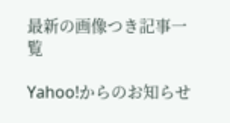最新の画像つき記事一覧

Yahoo!からのお知らせ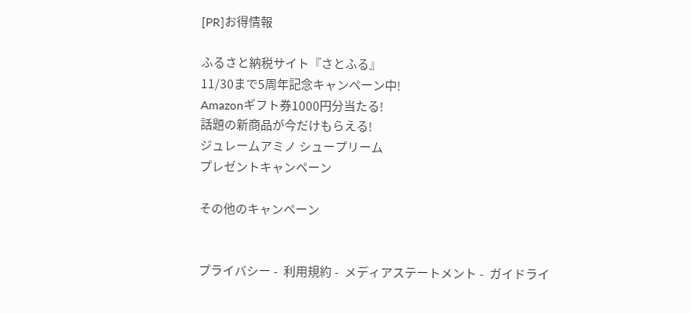[PR]お得情報

ふるさと納税サイト『さとふる』
11/30まで5周年記念キャンペーン中!
Amazonギフト券1000円分当たる!
話題の新商品が今だけもらえる!
ジュレームアミノ シュープリーム
プレゼントキャンペーン

その他のキャンペーン


プライバシー -  利用規約 -  メディアステートメント -  ガイドライ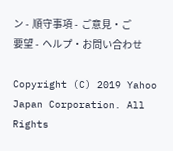ン -  順守事項 -  ご意見・ご要望 -  ヘルプ・お問い合わせ

Copyright (C) 2019 Yahoo Japan Corporation. All Rights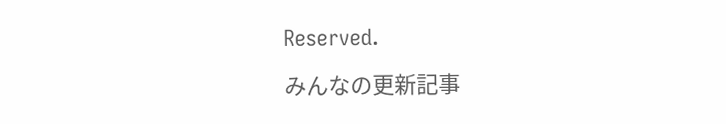Reserved.

みんなの更新記事